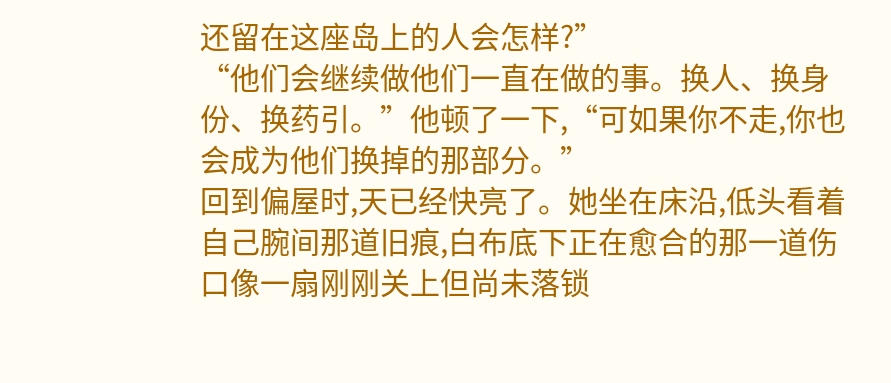还留在这座岛上的人会怎样?”
“他们会继续做他们一直在做的事。换人、换身份、换药引。”他顿了一下,“可如果你不走,你也会成为他们换掉的那部分。”
回到偏屋时,天已经快亮了。她坐在床沿,低头看着自己腕间那道旧痕,白布底下正在愈合的那一道伤口像一扇刚刚关上但尚未落锁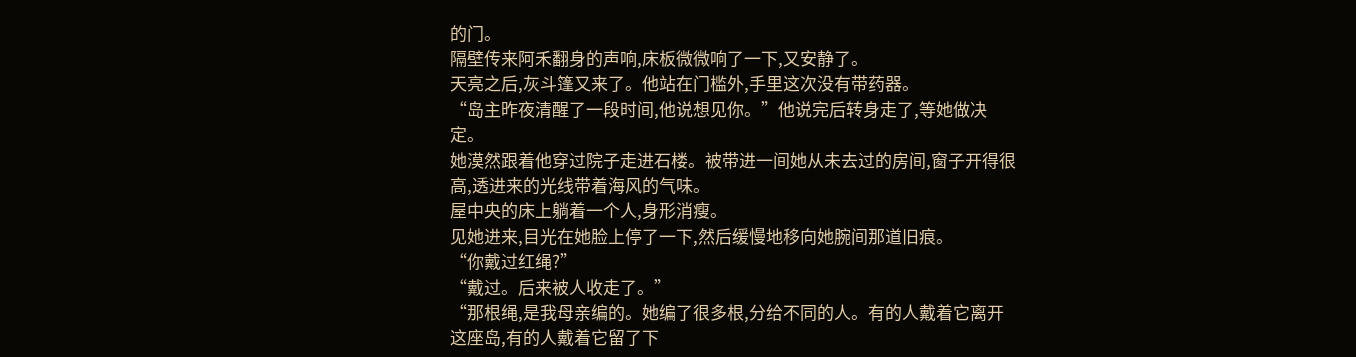的门。
隔壁传来阿禾翻身的声响,床板微微响了一下,又安静了。
天亮之后,灰斗篷又来了。他站在门槛外,手里这次没有带药器。
“岛主昨夜清醒了一段时间,他说想见你。”他说完后转身走了,等她做决定。
她漠然跟着他穿过院子走进石楼。被带进一间她从未去过的房间,窗子开得很高,透进来的光线带着海风的气味。
屋中央的床上躺着一个人,身形消瘦。
见她进来,目光在她脸上停了一下,然后缓慢地移向她腕间那道旧痕。
“你戴过红绳?”
“戴过。后来被人收走了。”
“那根绳,是我母亲编的。她编了很多根,分给不同的人。有的人戴着它离开这座岛,有的人戴着它留了下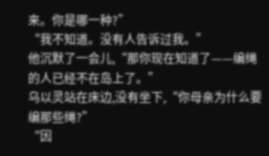来。你是哪一种?”
“我不知道。没有人告诉过我。”
他沉默了一会儿,“那你现在知道了——编绳的人已经不在岛上了。”
乌以灵站在床边,没有坐下,“你母亲为什么要编那些绳?”
“因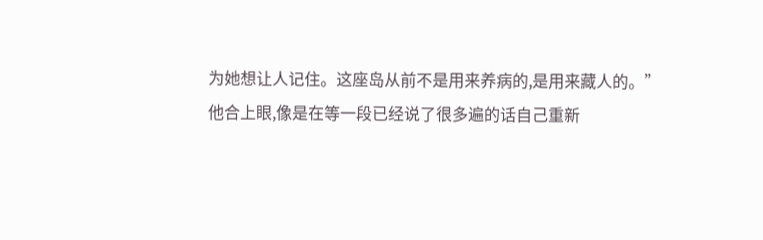为她想让人记住。这座岛从前不是用来养病的,是用来藏人的。”
他合上眼,像是在等一段已经说了很多遍的话自己重新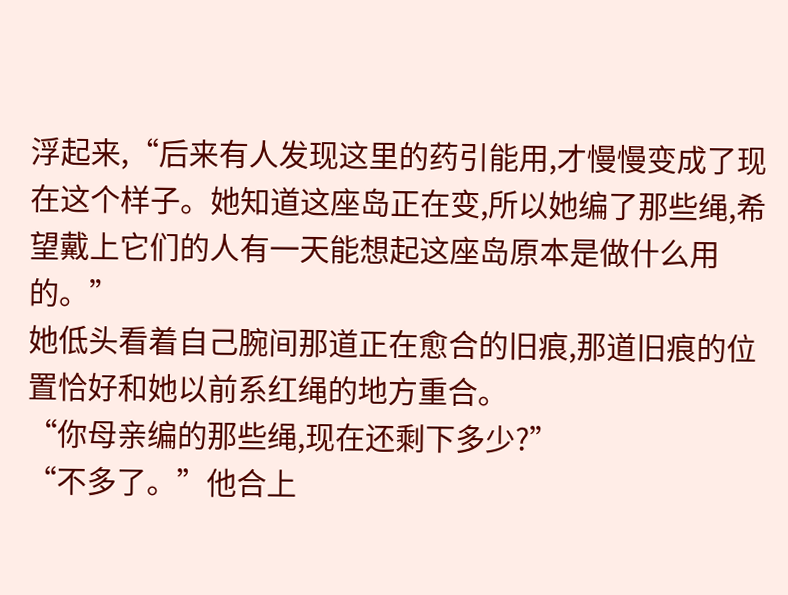浮起来,“后来有人发现这里的药引能用,才慢慢变成了现在这个样子。她知道这座岛正在变,所以她编了那些绳,希望戴上它们的人有一天能想起这座岛原本是做什么用的。”
她低头看着自己腕间那道正在愈合的旧痕,那道旧痕的位置恰好和她以前系红绳的地方重合。
“你母亲编的那些绳,现在还剩下多少?”
“不多了。”他合上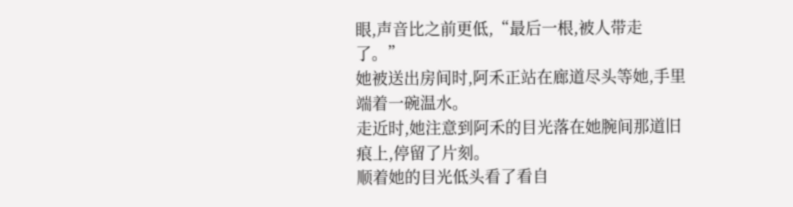眼,声音比之前更低,“最后一根,被人带走了。”
她被送出房间时,阿禾正站在廊道尽头等她,手里端着一碗温水。
走近时,她注意到阿禾的目光落在她腕间那道旧痕上,停留了片刻。
顺着她的目光低头看了看自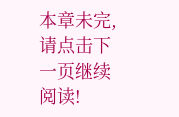本章未完,请点击下一页继续阅读!